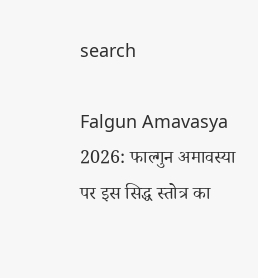search

Falgun Amavasya 2026: फाल्गुन अमावस्या पर इस सिद्ध स्तोत्र का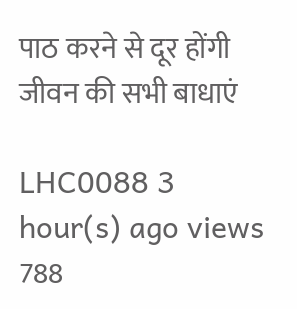पाठ करने से दूर होंगी जीवन की सभी बाधाएं

LHC0088 3 hour(s) ago views 788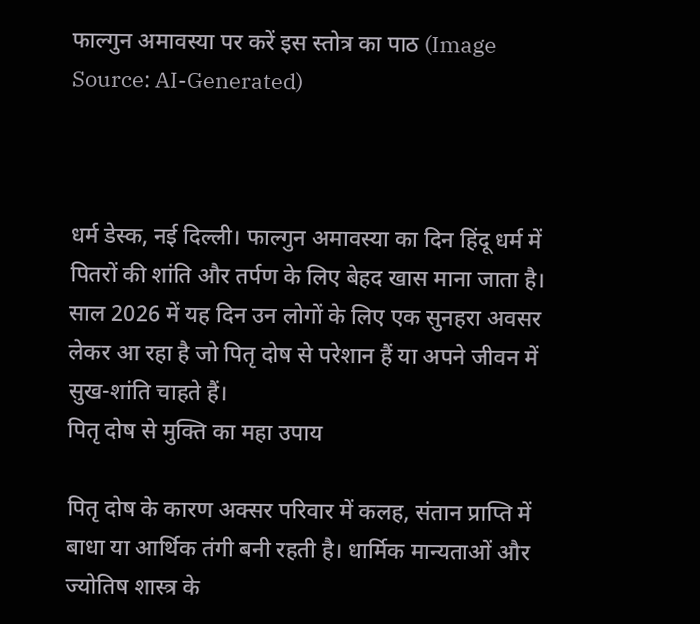फाल्गुन अमावस्या पर करें इस स्तोत्र का पाठ (Image Source: AI-Generated)



धर्म डेस्क, नई दिल्ली। फाल्गुन अमावस्या का दिन हिंदू धर्म में पितरों की शांति और तर्पण के लिए बेहद खास माना जाता है। साल 2026 में यह दिन उन लोगों के लिए एक सुनहरा अवसर लेकर आ रहा है जो पितृ दोष से परेशान हैं या अपने जीवन में सुख-शांति चाहते हैं।
पितृ दोष से मुक्ति का महा उपाय

पितृ दोष के कारण अक्सर परिवार में कलह, संतान प्राप्ति में बाधा या आर्थिक तंगी बनी रहती है। धार्मिक मान्यताओं और ज्योतिष शास्त्र के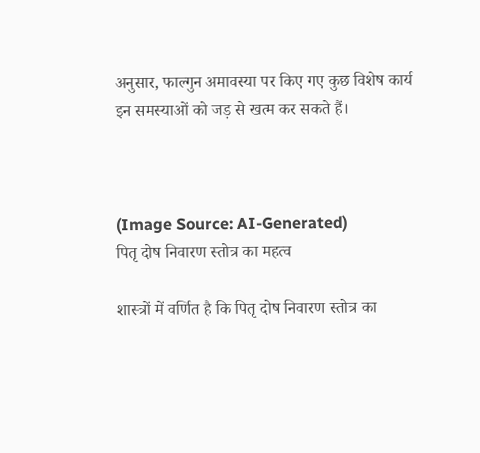अनुसार, फाल्गुन अमावस्या पर किए गए कुछ विशेष कार्य इन समस्याओं को जड़ से खत्म कर सकते हैं।



(Image Source: AI-Generated)
पितृ दोष निवारण स्तोत्र का महत्व

शास्त्रों में वर्णित है कि पितृ दोष निवारण स्तोत्र का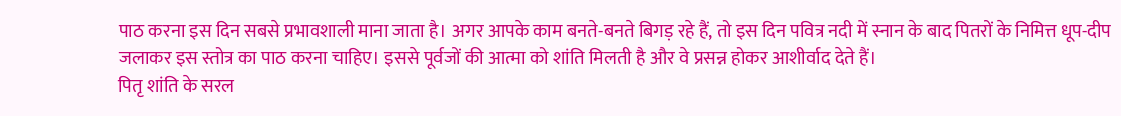पाठ करना इस दिन सबसे प्रभावशाली माना जाता है। अगर आपके काम बनते-बनते बिगड़ रहे हैं, तो इस दिन पवित्र नदी में स्नान के बाद पितरों के निमित्त धूप-दीप जलाकर इस स्तोत्र का पाठ करना चाहिए। इससे पूर्वजों की आत्मा को शांति मिलती है और वे प्रसन्न होकर आशीर्वाद देते हैं।
पितृ शांति के सरल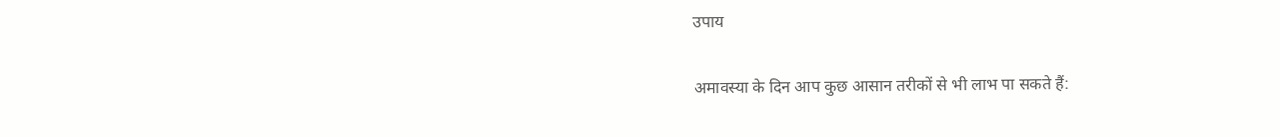उपाय

अमावस्या के दिन आप कुछ आसान तरीकों से भी लाभ पा सकते हैं: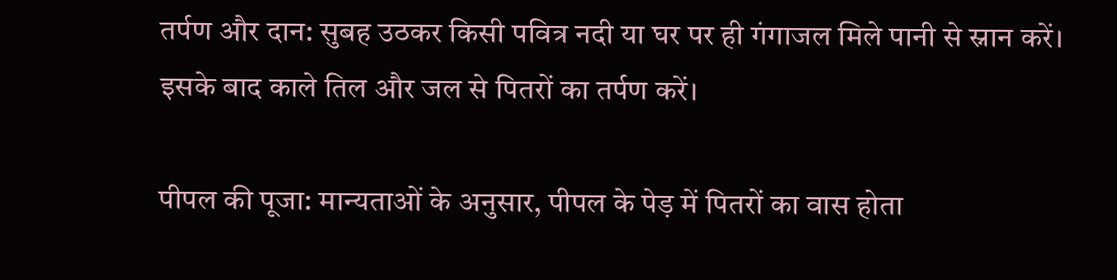तर्पण और दान: सुबह उठकर किसी पवित्र नदी या घर पर ही गंगाजल मिले पानी से स्नान करें। इसके बाद काले तिल और जल से पितरों का तर्पण करें।

पीपल की पूजा: मान्यताओं के अनुसार, पीपल के पेड़ में पितरों का वास होता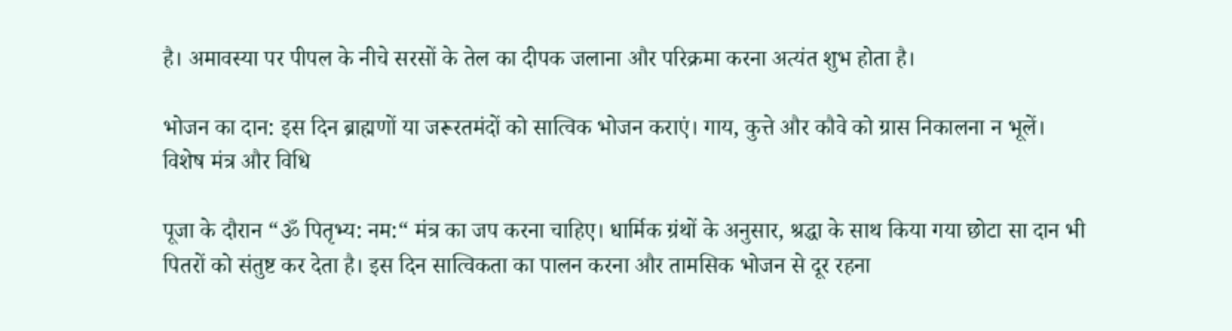है। अमावस्या पर पीपल के नीचे सरसों के तेल का दीपक जलाना और परिक्रमा करना अत्यंत शुभ होता है।

भोजन का दान: इस दिन ब्राह्मणों या जरूरतमंदों को सात्विक भोजन कराएं। गाय, कुत्ते और कौवे को ग्रास निकालना न भूलें।
विशेष मंत्र और विधि

पूजा के दौरान “ॐ पितृभ्य: नम:“ मंत्र का जप करना चाहिए। धार्मिक ग्रंथों के अनुसार, श्रद्धा के साथ किया गया छोटा सा दान भी पितरों को संतुष्ट कर देता है। इस दिन सात्विकता का पालन करना और तामसिक भोजन से दूर रहना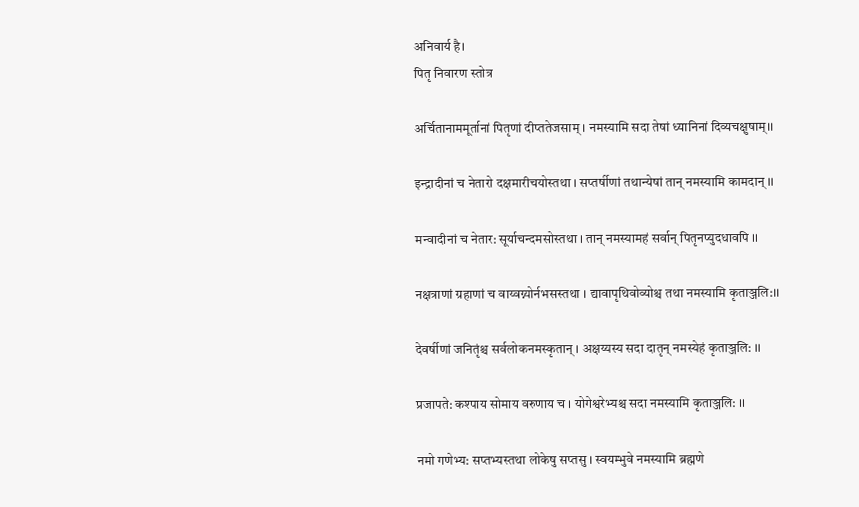अनिवार्य है।
पितृ निवारण स्तोत्र

अर्चितानाममूर्तानां पितृणां दीप्ततेजसाम् । नमस्यामि सदा तेषां ध्यानिनां दिव्यचक्षुषाम्।।

इन्द्रादीनां च नेतारो दक्षमारीचयोस्तथा । सप्तर्षीणां तथान्येषां तान् नमस्यामि कामदान् ।।

मन्वादीनां च नेतार: सूर्याचन्दमसोस्तथा । तान् नमस्यामहं सर्वान् पितृनप्युदधावपि ।।

नक्षत्राणां ग्रहाणां च वाय्वग्न्योर्नभसस्तथा । द्यावापृथिवोव्योश्च तथा नमस्यामि कृताञ्जलि:।।

देवर्षीणां जनितृंश्च सर्वलोकनमस्कृतान् । अक्षय्यस्य सदा दातृन् नमस्येहं कृताञ्जलि: ।।

प्रजापते: कश्पाय सोमाय वरुणाय च । योगेश्वरेभ्यश्च सदा नमस्यामि कृताञ्जलि: ।।

नमो गणेभ्य: सप्तभ्यस्तथा लोकेषु सप्तसु । स्वयम्भुवे नमस्यामि ब्रह्मणे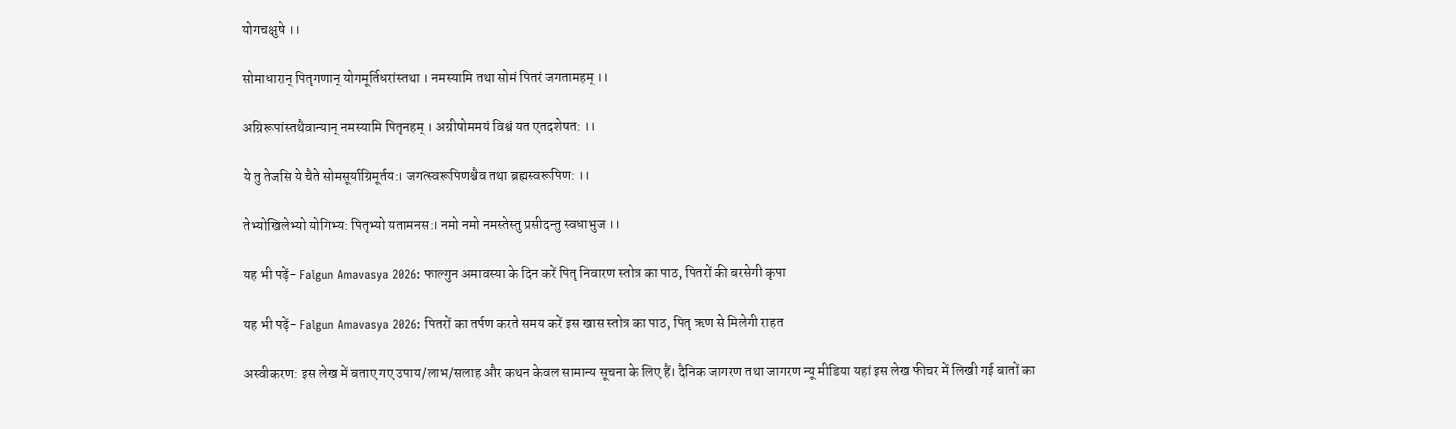योगचक्षुषे ।।

सोमाधारान् पितृगणान् योगमूर्तिधरांस्तथा । नमस्यामि तथा सोमं पितरं जगतामहम् ।।

अग्रिरूपांस्तथैवान्यान् नमस्यामि पितृनहम् । अग्रीषोममयं विश्वं यत एतदशेषत: ।।

ये तु तेजसि ये चैते सोमसूर्याग्रिमूर्तय:। जगत्स्वरूपिणश्चैव तथा ब्रह्मस्वरूपिण: ।।

तेभ्योखिलेभ्यो योगिभ्य: पितृभ्यो यतामनस:। नमो नमो नमस्तेस्तु प्रसीदन्तु स्वधाभुज ।।

यह भी पढ़ें- Falgun Amavasya 2026: फाल्गुन अमावस्या के दिन करें पितृ निवारण स्तोत्र का पाठ, पितरों की बरसेगी कृपा

यह भी पढ़ें- Falgun Amavasya 2026: पितरों का तर्पण करते समय करें इस खास स्तोत्र का पाठ, पितृ ऋण से मिलेगी राहत

अस्वीकरण: इस लेख में बताए गए उपाय/लाभ/सलाह और कथन केवल सामान्य सूचना के लिए हैं। दैनिक जागरण तथा जागरण न्यू मीडिया यहां इस लेख फीचर में लिखी गई बातों का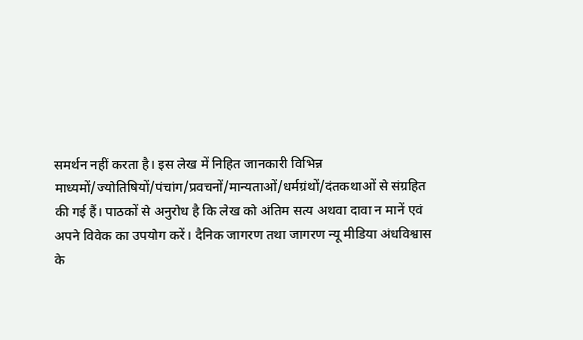समर्थन नहीं करता है। इस लेख में निहित जानकारी विभिन्न माध्यमों/ज्योतिषियों/पंचांग/प्रवचनों/मान्यताओं/धर्मग्रंथों/दंतकथाओं से संग्रहित की गई हैं। पाठकों से अनुरोध है कि लेख को अंतिम सत्य अथवा दावा न मानें एवं अपने विवेक का उपयोग करें। दैनिक जागरण तथा जागरण न्यू मीडिया अंधविश्वास के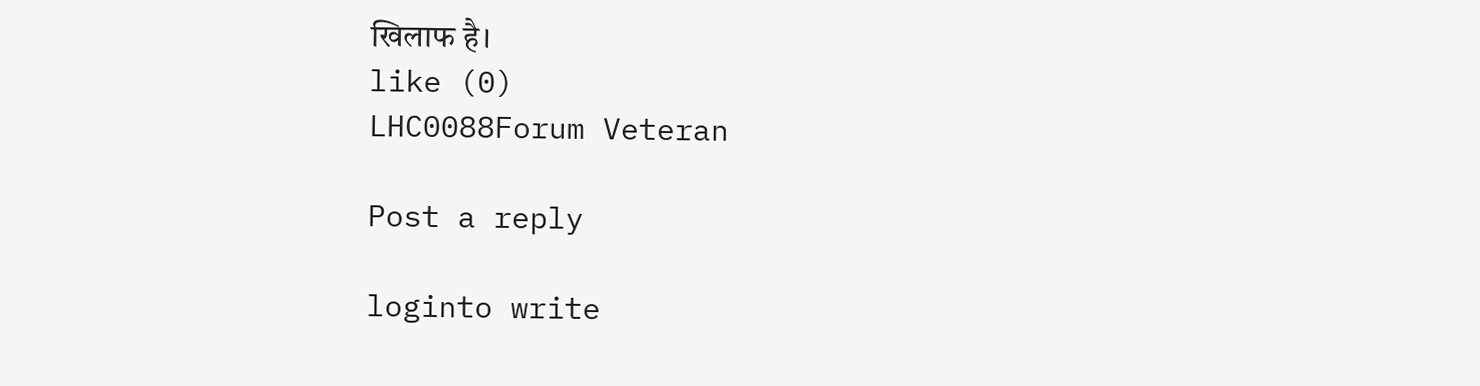खिलाफ है।
like (0)
LHC0088Forum Veteran

Post a reply

loginto write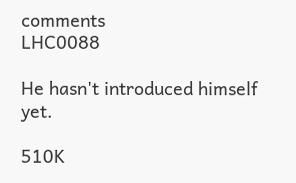comments
LHC0088

He hasn't introduced himself yet.

510K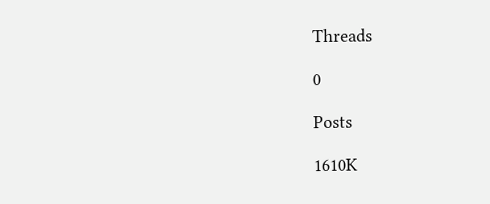Threads

0

Posts

1610K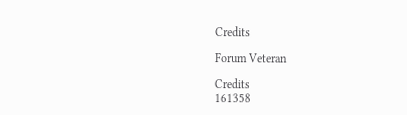Credits

Forum Veteran

Credits
161358